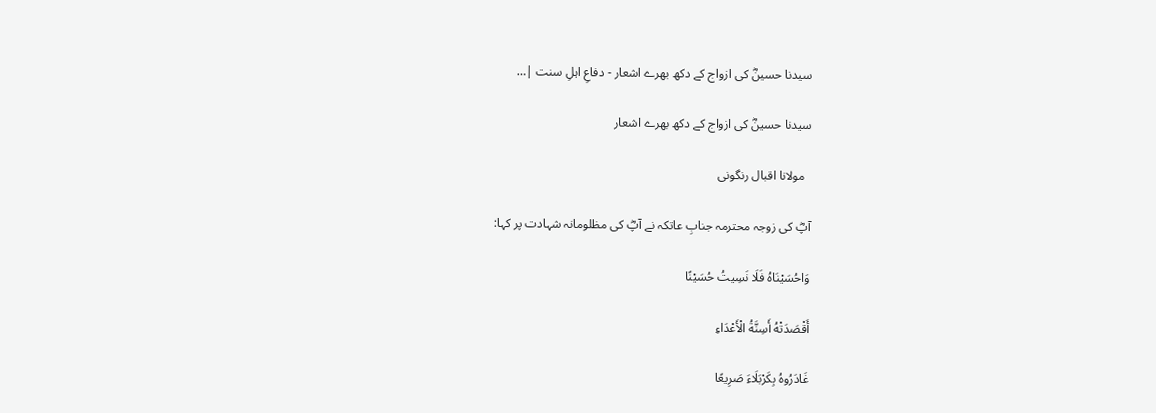سیدنا حسینؓ کی ازواج کے دکھ بھرے اشعار - دفاعِ اہلِ سنت |…

سیدنا حسینؓ کی ازواج کے دکھ بھرے اشعار

  مولانا اقبال رنگونی

آپؓ کی زوجہ محترمہ جنابِ عاتکہ نے آپؓ کی مظلومانہ شہادت پر کہا:

وَاحُسَيْنَاهُ فَلَا نَسِيتُ حُسَيْنًا

أَقْصَدَتْهُ أَسِنَّةُ الْأَعْدَاءِ

غَادَرُوهُ بِكَرْبَلَاءَ صَرِيعًا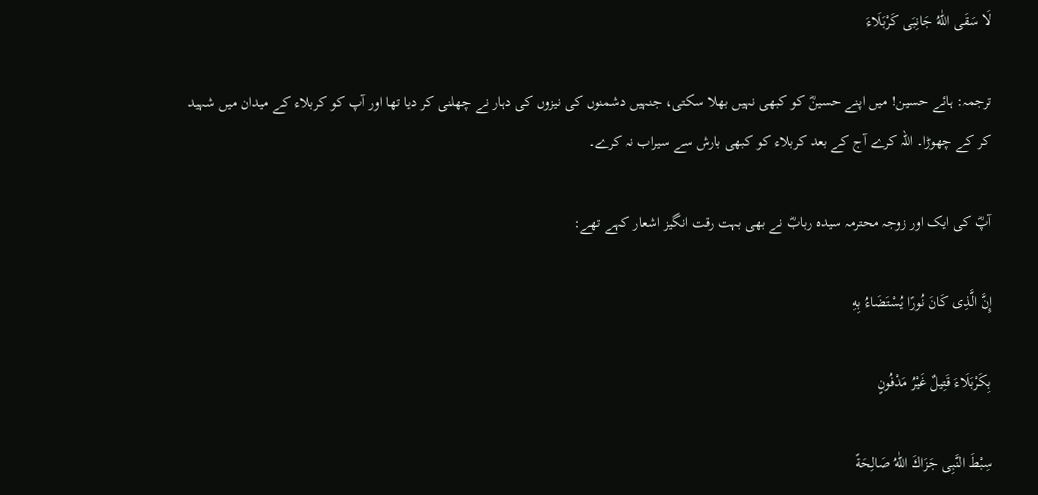لَا سَقَى اللّٰهُ جَانِبَی كَرْبَلَاءَ

ترجمہ: ہائے حسین! میں اپنے حسینؓ کو کبھی نہیں بھلا سکتی، جنہیں دشمنوں کی نیزوں کی دہار نے چھلنی کر دیا تھا اور آپ کو کربلاء کے میدان میں شہید کر کے چھوڑا۔ اللہ کرے آج کے بعد کربلاء کو کبھی بارش سے سیراب نہ کرے۔

آپؓ کی ایک اور زوجہ محترمہ سیدہ ربابؓ نے بھی بہت رقت انگیز اشعار کہے تھے:

إِنَّ الَّذِی كَانَ نُورًا يُسْتَضَاءُ بِهِ

بِكَرْبَلَاءَ قَتِيلٌ غَيْرُ مَدْفُونٍ

سِبْطَ النَّبِی جَزَاكَ اللّٰهُ صَالِحَةً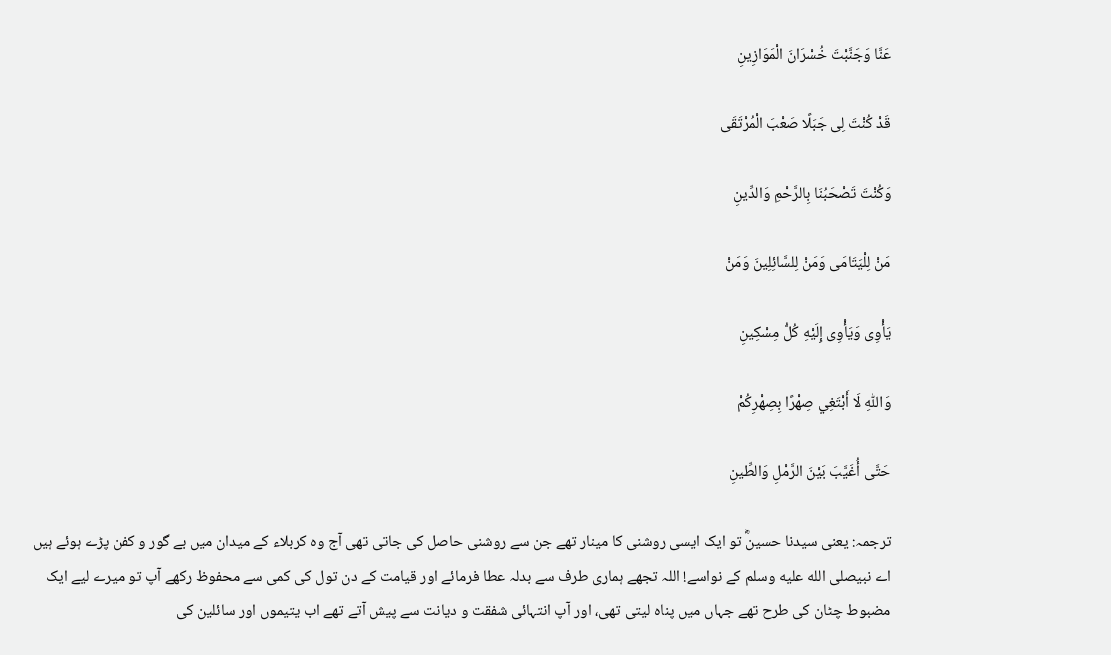عَنَّا وَجَنَّبْتَ خُسْرَانَ الْمَوَازِينِ

قَدْ كُنْتَ لِی جَبَلًا صَعْبَ الْمُرْتَقَى

وَكُنْتَ تَصْحَبُنَا بِالرَّحْمِ وَالدِّينِ

مَنْ لِلْيَتَامَى وَمَنْ لِلسَّائِلِينَ وَمَنْ

يَأْوِی وَيَأْوِی إِلَيْهِ كُلُّ مِسْكِينِ

وَاللّٰهِ لَا أَبْتَغِي صِهْرًا بِصِهْرِكُمْ

حَتَّى أُغَيَّبَ بَيْنَ الرَّمْلِ وَالطِّينِ

ترجمہ: یعنی سیدنا حسینؓ تو ایک ایسی روشنی کا مینار تھے جن سے روشنی حاصل کی جاتی تھی آج وہ کربلاء کے میدان میں بے گور و کفن پڑے ہوئے ہیں اے نبیصلى الله عليه وسلم کے نواسے! اللہ تجھے ہماری طرف سے بدلہ عطا فرمائے اور قیامت کے دن تول کی کمی سے محفوظ رکھے آپ تو میرے لیے ایک مضبوط چٹان کی طرح تھے جہاں میں پناہ لیتی تھی، اور آپ انتہائی شفقت و دیانت سے پیش آتے تھے اب یتیموں اور سائلین کی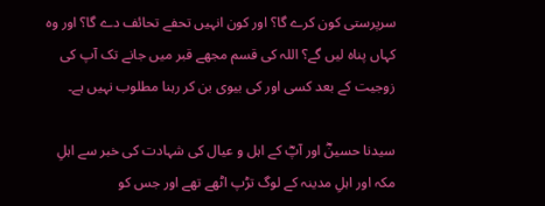سرپرستی کون کرے گا؟ اور کون انہیں تحفے تحائف دے گا؟ اور وہ کہاں پناہ لیں گے؟ اللہ کی قسم مجھے قبر میں جانے تک آپ کی زوجیت کے بعد کسی اور کی بیوی بن کر رہنا مطلوب نہیں ہے۔

سیدنا حسینؓ اور آپؓ کے اہل و عیال کی شہادت کی خبر سے اہلِ مکہ اور اہلِ مدینہ کے لوگ تڑپ اٹھے تھے اور جس کو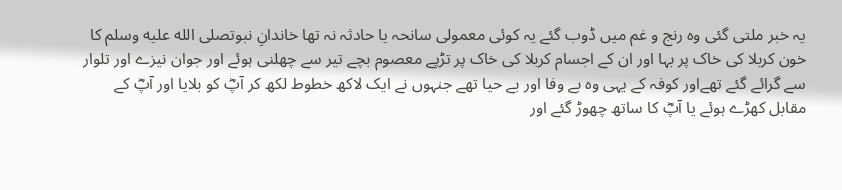یہ خبر ملتی گئی وہ رنج و غم میں ڈوب گئے یہ کوئی معمولی سانحہ یا حادثہ نہ تھا خاندانِ نبوتصلى الله عليه وسلم کا خون کربلا کی خاک پر بہا اور ان کے اجسام کربلا کی خاک پر تڑپے معصوم بچے تیر سے چھلنی ہوئے اور جوان نیزے اور تلوار سے گرائے گئے تھےاور کوفہ کے یہی وہ بے وفا اور بے حیا تھے جنہوں نے ایک لاکھ خطوط لکھ کر آپؓ کو بلایا اور آپؓ کے مقابل کھڑے ہوئے یا آپؓ کا ساتھ چھوڑ گئے اور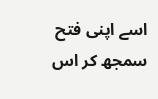اسے اپنی فتح سمجھ کر اس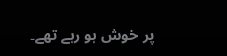پر خوش ہو رہے تھے۔